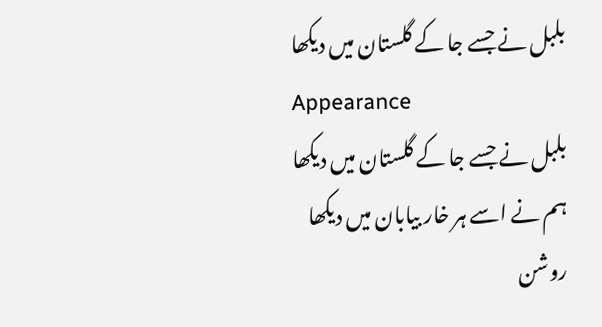بلبل نے جسے جا کے گلستان میں دیکھا
Appearance
بلبل نے جسے جا کے گلستان میں دیکھا
ہم نے اسے ہر خار بیابان میں دیکھا
روشن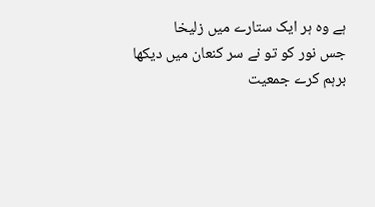ہے وہ ہر ایک ستارے میں زلیخا
جس نور کو تو نے سر کنعان میں دیکھا
برہم کرے جمعیت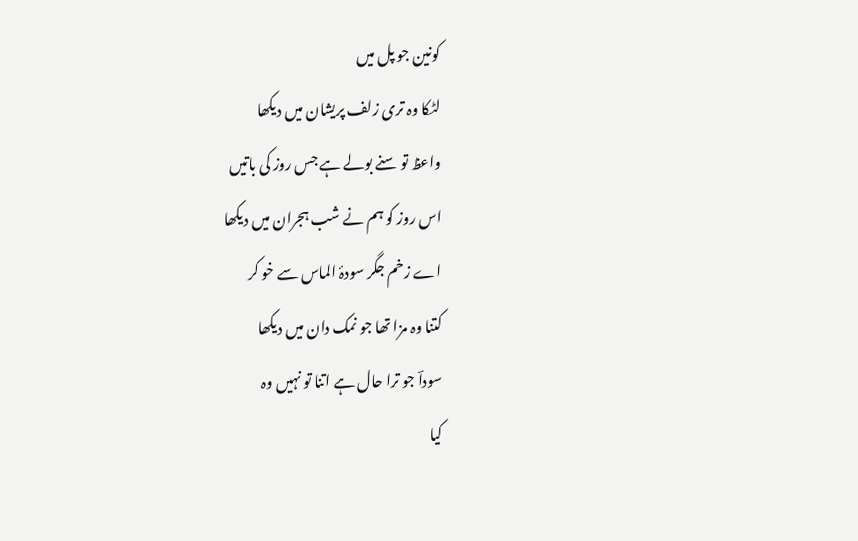کونین جو پل میں
لٹکا وہ تری زلف پریشان میں دیکھا
واعظ تو سنے بولے ہے جس روز کی باتیں
اس روز کو ہم نے شب ہجران میں دیکھا
اے زخم جگر سودۂ الماس سے خو کر
کتنا وہ مزا تھا جو نمک دان میں دیکھا
سوداؔ جو ترا حال ہے اتنا تو نہیں وہ
کیا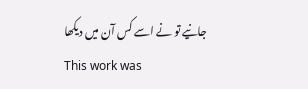جانیے تو نے اسے کس آن میں دیکھا
This work was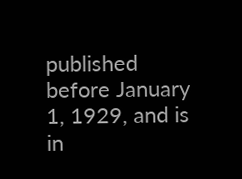published before January 1, 1929, and is in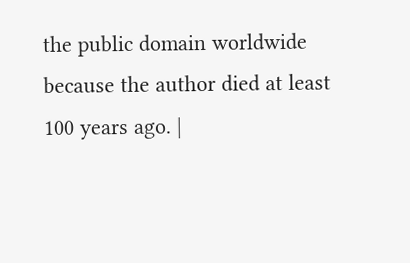the public domain worldwide because the author died at least 100 years ago. |